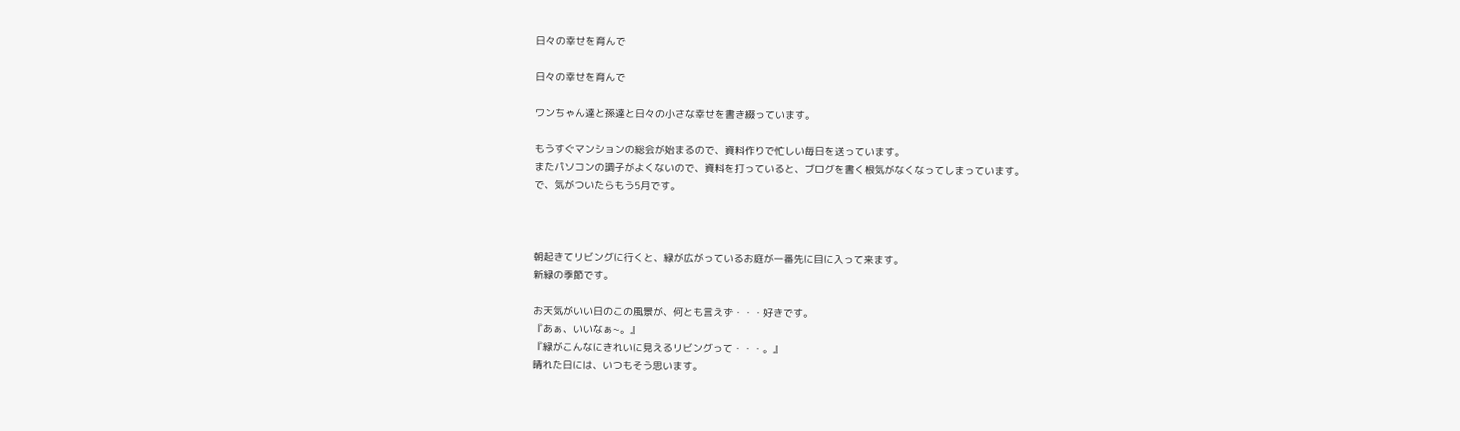日々の幸せを育んで

日々の幸せを育んで

ワンちゃん達と孫達と日々の小さな幸せを書き綴っています。

もうすぐマンションの総会が始まるので、資料作りで忙しい毎日を送っています。
またパソコンの調子がよくないので、資料を打っていると、ブログを書く根気がなくなってしまっています。
で、気がついたらもう5月です。



朝起きてリビングに行くと、緑が広がっているお庭が一番先に目に入って来ます。
新緑の季節です。

お天気がいい日のこの風景が、何とも言えず・・・好きです。
『あぁ、いいなぁ~。』
『緑がこんなにきれいに見えるリビングって・・・。』
晴れた日には、いつもそう思います。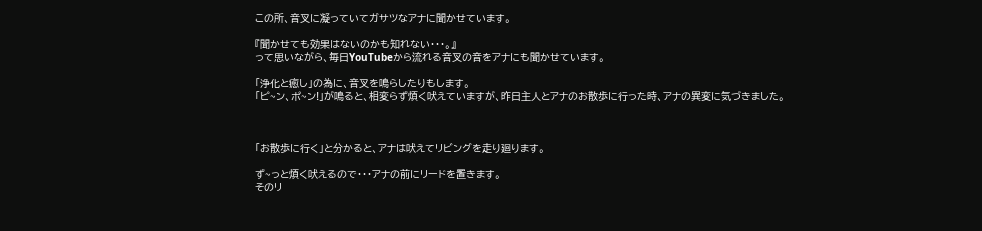この所、音叉に凝っていてガサツなアナに聞かせています。

『聞かせても効果はないのかも知れない・・・。』
って思いながら、毎日YouTubeから流れる音叉の音をアナにも聞かせています。

「浄化と癒し」の為に、音叉を鳴らしたりもします。
「ピ~ン、ポ~ン!」が鳴ると、相変らず煩く吠えていますが、昨日主人とアナのお散歩に行った時、アナの異変に気づきました。



「お散歩に行く」と分かると、アナは吠えてリビングを走り廻ります。

ず~っと煩く吠えるので・・・アナの前にリードを置きます。
そのリ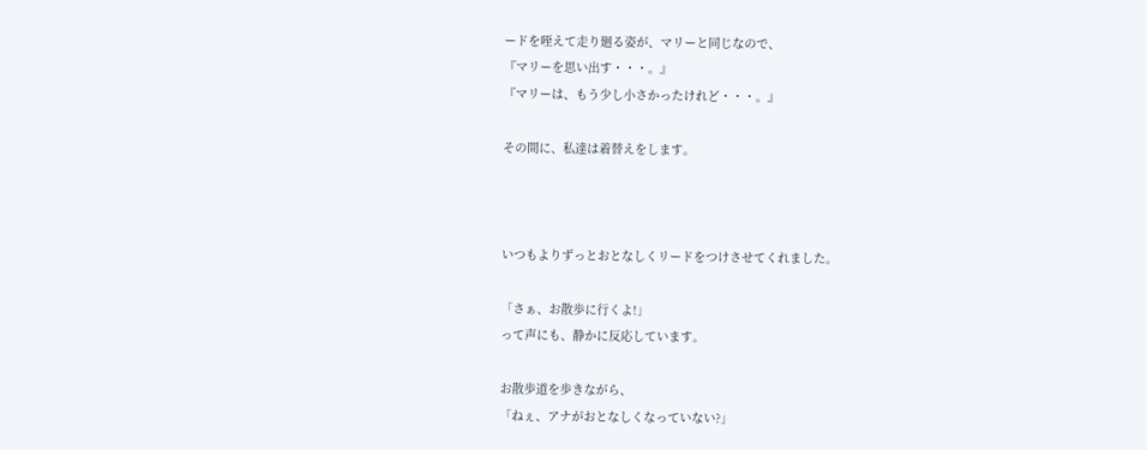ードを咥えて走り廻る姿が、マリーと同じなので、
『マリーを思い出す・・・。』
『マリーは、もう少し小さかったけれど・・・。』

その間に、私達は着替えをします。



いつもよりずっとおとなしくリードをつけさせてくれました。

「さぁ、お散歩に行くよ!」
って声にも、静かに反応しています。

お散歩道を歩きながら、
「ねぇ、アナがおとなしくなっていない?」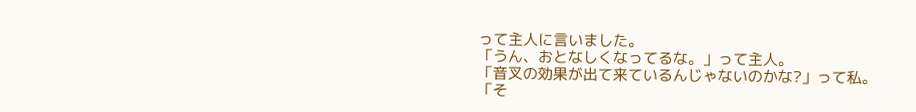って主人に言いました。
「うん、おとなしくなってるな。」って主人。
「音叉の効果が出て来ているんじゃないのかな?」って私。
「そ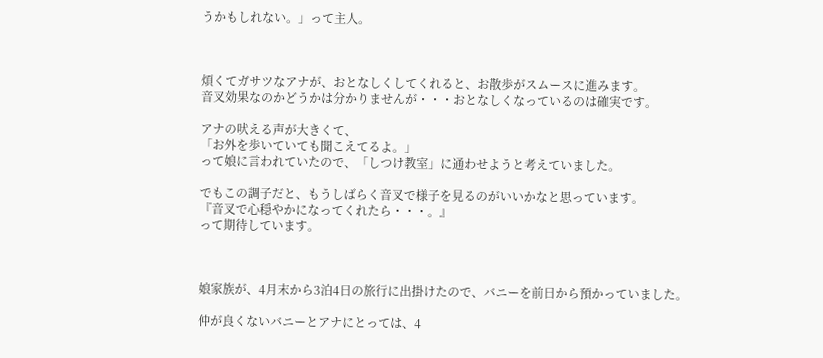うかもしれない。」って主人。



煩くてガサツなアナが、おとなしくしてくれると、お散歩がスムースに進みます。
音叉効果なのかどうかは分かりませんが・・・おとなしくなっているのは確実です。

アナの吠える声が大きくて、
「お外を歩いていても聞こえてるよ。」
って娘に言われていたので、「しつけ教室」に通わせようと考えていました。

でもこの調子だと、もうしばらく音叉で様子を見るのがいいかなと思っています。
『音叉で心穏やかになってくれたら・・・。』
って期待しています。



娘家族が、4月末から3泊4日の旅行に出掛けたので、バニーを前日から預かっていました。

仲が良くないバニーとアナにとっては、4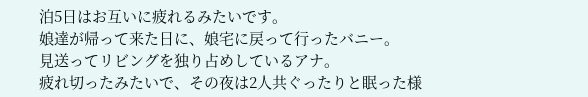泊5日はお互いに疲れるみたいです。
娘達が帰って来た日に、娘宅に戻って行ったバニー。
見送ってリビングを独り占めしているアナ。
疲れ切ったみたいで、その夜は2人共ぐったりと眠った様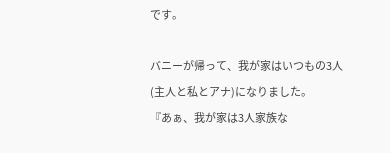です。

バニーが帰って、我が家はいつもの3人(主人と私とアナ)になりました。
『あぁ、我が家は3人家族な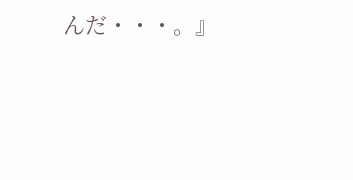んだ・・・。』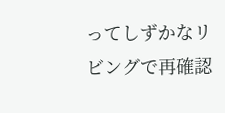ってしずかなリビングで再確認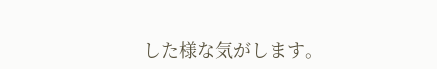した様な気がします。